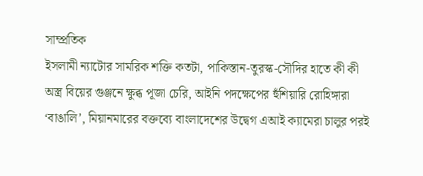সাম্প্রতিক
ইসলামী ন্যাটোর সামরিক শক্তি কতটা, পাকিস্তান-তুরস্ক-সৌদির হাতে কী কী অস্ত্র বিয়ের গুঞ্জনে ক্ষুব্ধ পূজা চেরি, আইনি পদক্ষেপের হুঁশিয়ারি রোহিঙ্গারা ‘বাঙালি’, মিয়ানমারের বক্তব্যে বাংলাদেশের উদ্বেগ এআই ক্যামেরা চালুর পরই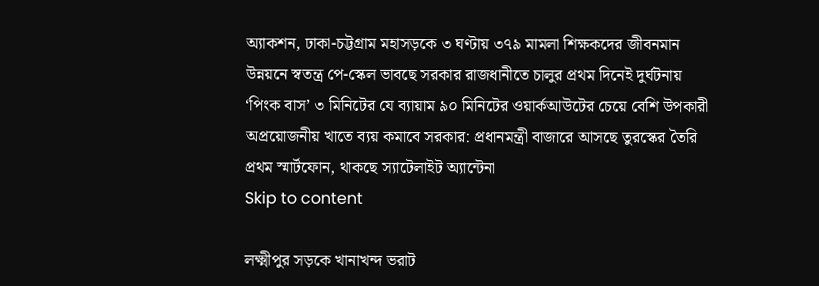অ্যাকশন, ঢাকা-চট্টগ্রাম মহাসড়কে ৩ ঘণ্টায় ৩৭৯ মামলা শিক্ষকদের জীবনমান উন্নয়নে স্বতন্ত্র পে-স্কেল ভাবছে সরকার রাজধানীতে চালুর প্রথম দিনেই দুর্ঘটনায় ‘পিংক বাস’ ৩ মিনিটের যে ব্যায়াম ৯০ মিনিটের ওয়ার্কআউটের চেয়ে বেশি উপকারী অপ্রয়োজনীয় খাতে ব্যয় কমাবে সরকার: প্রধানমন্ত্রী বাজারে আসছে তুরস্কের তৈরি প্রথম স্মার্টফোন, থাকছে স্যাটেলাইট অ্যান্টেনা
Skip to content

লক্ষ্মীপুর সড়কে খানাখন্দ ভরাট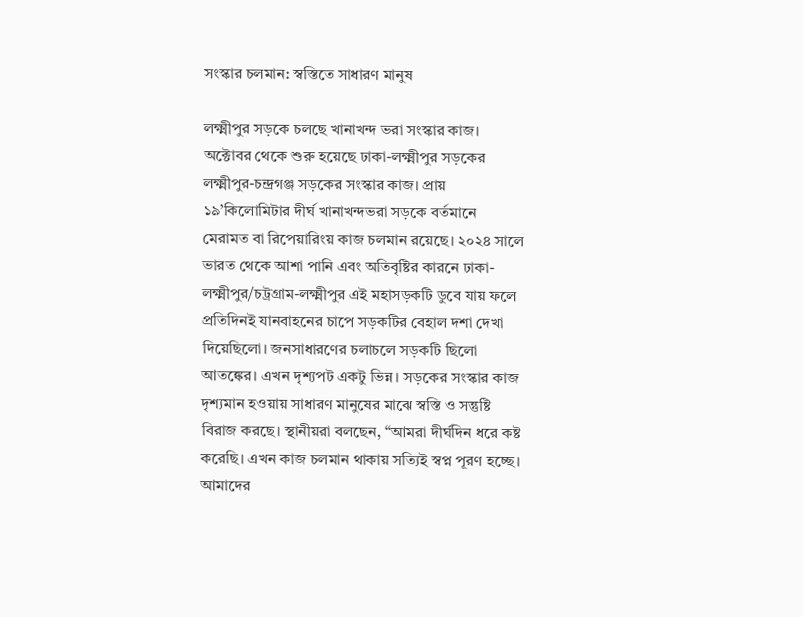সংস্কার চলমান: স্বস্তিতে সাধারণ মানুষ

লক্ষ্মীপুর সড়কে চলছে খানাখন্দ ভরা সংস্কার কাজ। অক্টোবর থেকে শুরু হয়েছে ঢাকা-লক্ষ্মীপুর সড়কের লক্ষ্মীপুর-চন্দ্রগঞ্জ সড়কের সংস্কার কাজ। প্রায় ১৯’কিলোমিটার দীর্ঘ খানাখন্দভরা সড়কে বর্তমানে মেরামত বা রিপেয়ারিংয় কাজ চলমান রয়েছে। ২০২৪ সালে ভারত থেকে আশা পানি এবং অতিবৃষ্টির কারনে ঢাকা-লক্ষ্মীপুর/চট্রগ্রাম-লক্ষ্মীপুর এই মহাসড়কটি ডুবে যায় ফলে প্রতিদিনই যানবাহনের চাপে সড়কটির বেহাল দশা দেখা দিয়েছিলো। জনসাধারণের চলাচলে সড়কটি ছিলো আতঙ্কের। এখন দৃশ্যপট একটু ভিন্ন। সড়কের সংস্কার কাজ দৃশ্যমান হওয়ায় সাধারণ মানুষের মাঝে স্বস্তি ও সন্তুষ্টি বিরাজ করছে। স্থানীয়রা বলছেন, “আমরা দীর্ঘদিন ধরে কষ্ট করেছি। এখন কাজ চলমান থাকায় সত্যিই স্বপ্ন পূরণ হচ্ছে। আমাদের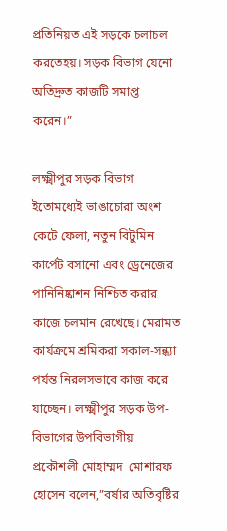প্রতিনিয়ত এই সড়কে চলাচল করতেহয়। সড়ক বিভাগ যেনো অতিদ্রুত কাজটি সমাপ্ত করেন।”

লক্ষ্মীপুর সড়ক বিভাগ ইতোমধ্যেই ভাঙাচোরা অংশ কেটে ফেলা, নতুন বিটুমিন কার্পেট বসানো এবং ড্রেনেজের পানিনিষ্কাশন নিশ্চিত করার কাজে চলমান রেখেছে। মেরামত কার্যক্রমে শ্রমিকরা সকাল-সন্ধ্যা পর্যন্ত নিরলসভাবে কাজ করে যাচ্ছেন। লক্ষ্মীপুর সড়ক উপ-বিভাগের উপবিভাগীয় প্রকৌশলী মোহাম্মদ  মোশারফ হোসেন বলেন,”বর্ষার অতিবৃষ্টির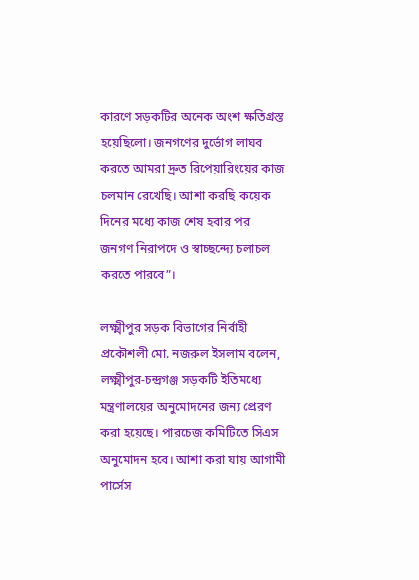কারণে সড়কটির অনেক অংশ ক্ষতিগ্রস্ত হয়েছিলো। জনগণের দুর্ভোগ লাঘব করতে আমরা দ্রুত রিপেয়ারিংয়ের কাজ চলমান রেখেছি। আশা করছি কয়েক দিনের মধ্যে কাজ শেষ হবার পর জনগণ নিরাপদে ও স্বাচ্ছন্দ্যে চলাচল করতে পারবে”।

লক্ষ্মীপুর সড়ক বিভাগের নির্বাহী প্রকৌশলী মো. নজরুল ইসলাম বলেন, লক্ষ্মীপুর-চন্দ্রগঞ্জ সড়কটি ইতিমধ্যে মন্ত্রণালয়ের অনুমোদনের জন্য প্রেরণ করা হয়েছে। পারচেজ কমিটিতে সিএস অনুমোদন হবে। আশা করা যায় আগামী পার্সেস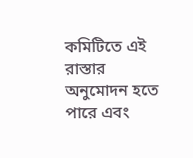কমিটিতে এই রাস্তার অনুমোদন হতে পারে এবং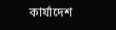কার্যাদেশ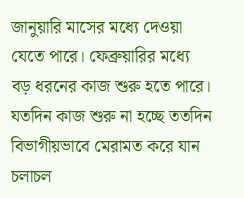জানুয়ারি মাসের মধ্যে দেওয়া যেতে পারে। ফেব্রুয়ারির মধ্যে বড় ধরনের কাজ শুরু হতে পারে। যতদিন কাজ শুরু না হচ্ছে ততদিন বিভাগীয়ভাবে মেরামত করে যান চলাচল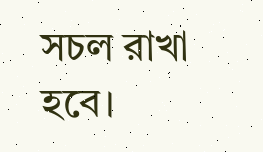সচল রাখা হবে।